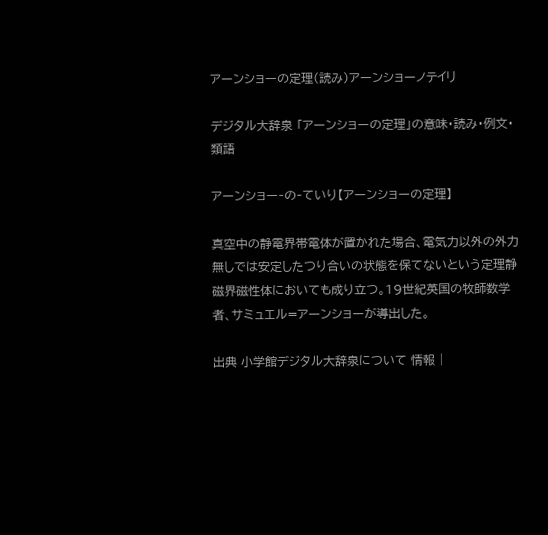アーンショーの定理(読み)アーンショーノテイリ

デジタル大辞泉 「アーンショーの定理」の意味・読み・例文・類語

アーンショー‐の‐ていり【アーンショーの定理】

真空中の静電界帯電体が置かれた場合、電気力以外の外力無しでは安定したつり合いの状態を保てないという定理静磁界磁性体においても成り立つ。19世紀英国の牧師数学者、サミュエル=アーンショーが導出した。

出典 小学館デジタル大辞泉について 情報 |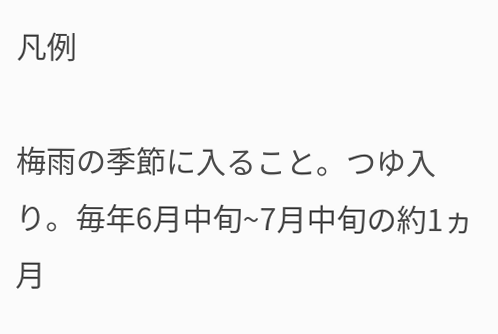凡例

梅雨の季節に入ること。つゆ入り。毎年6月中旬~7月中旬の約1ヵ月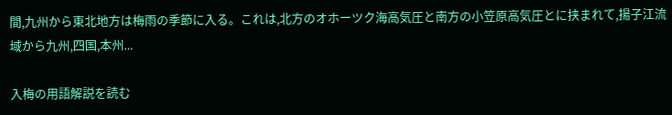間,九州から東北地方は梅雨の季節に入る。これは,北方のオホーツク海高気圧と南方の小笠原高気圧とに挟まれて,揚子江流域から九州,四国,本州...

入梅の用語解説を読む